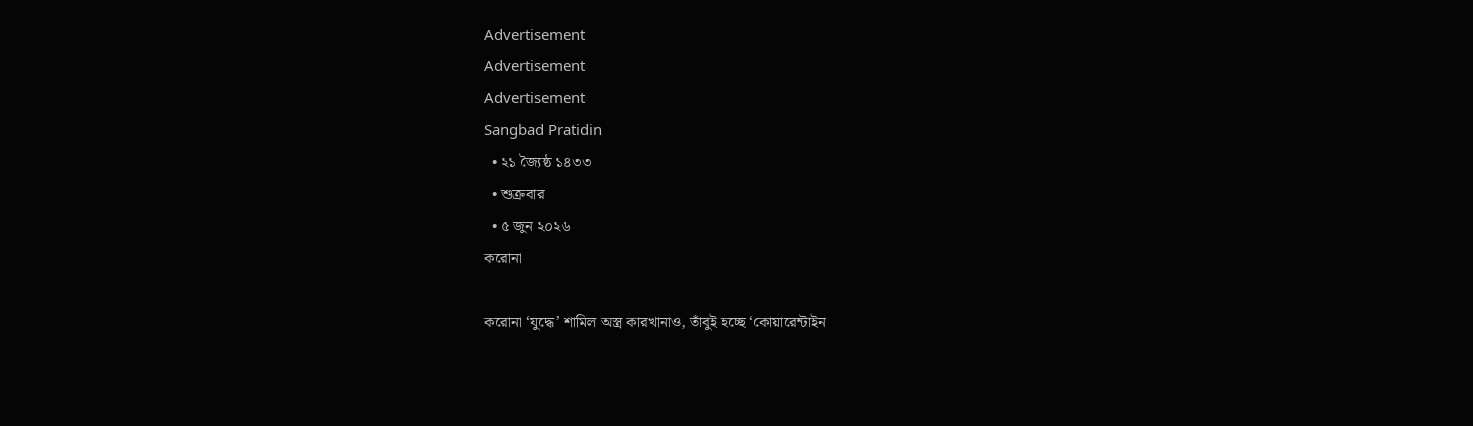Advertisement
Advertisement
Advertisement
Sangbad Pratidin
  • ২১ জ্যৈষ্ঠ ১৪৩৩
  • শুক্রবার
  • ৫ জুন ২০২৬
করোনা

করোনা ‘যুদ্ধে’ শামিল অস্ত্র কারখানাও, তাঁবুই হচ্ছে ‘কোয়ারেন্টাইন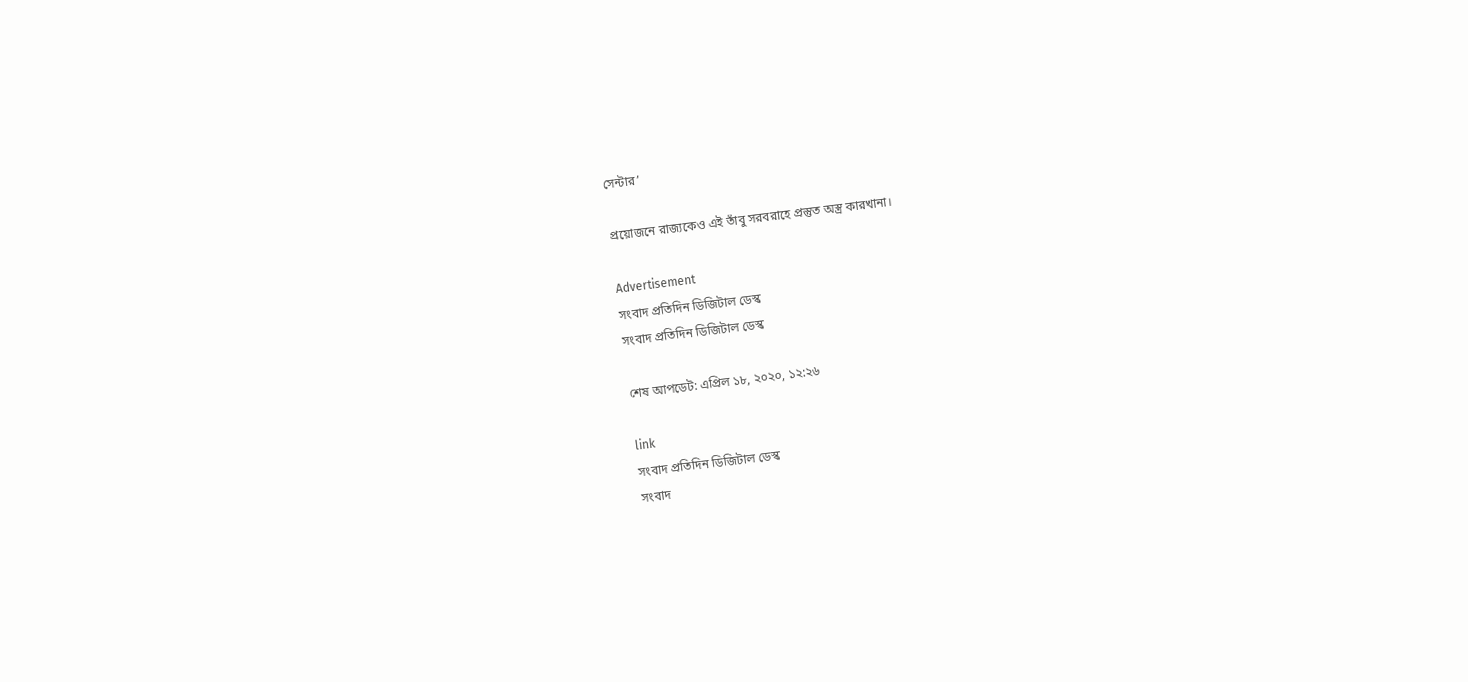সেন্টার’

প্রয়োজনে রাজ্যকেও এই তাঁবু সরবরাহে প্রস্তুত অস্ত্র কারখানা।

Advertisement
সংবাদ প্রতিদিন ডিজিটাল ডেস্ক
সংবাদ প্রতিদিন ডিজিটাল ডেস্ক

শেষ আপডেট: এপ্রিল ১৮, ২০২০, ১২:২৬

link
সংবাদ প্রতিদিন ডিজিটাল ডেস্ক
সংবাদ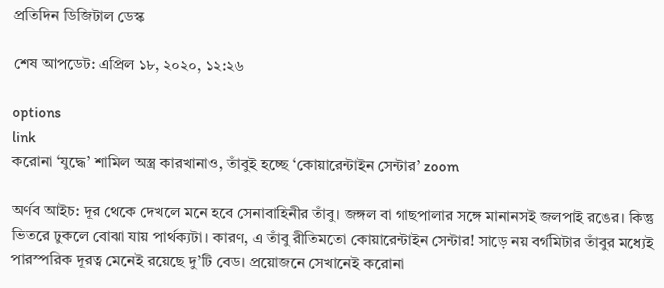প্রতিদিন ডিজিটাল ডেস্ক

শেষ আপডেট: এপ্রিল ১৮, ২০২০, ১২:২৬

options
link
করোনা ‘যুদ্ধে’ শামিল অস্ত্র কারখানাও, তাঁবুই হচ্ছে ‘কোয়ারেন্টাইন সেন্টার’ zoom

অর্ণব আইচ: দূর থেকে দেখলে মনে হবে সেনাবাহিনীর তাঁবু। জঙ্গল বা গাছপালার সঙ্গে মানানসই জলপাই রঙের। কিন্তু ভিতরে ঢুকলে বোঝা যায় পার্থক্যটা। কারণ, এ তাঁবু রীতিমতো কোয়ারেন্টাইন সেন্টার! সাড়ে নয় বর্গমিটার তাঁবুর মধ্যেই পারস্পরিক দূরত্ব মেনেই রয়েছে দু’টি বেড। প্রয়োজনে সেখানেই করোনা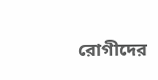রোগীদের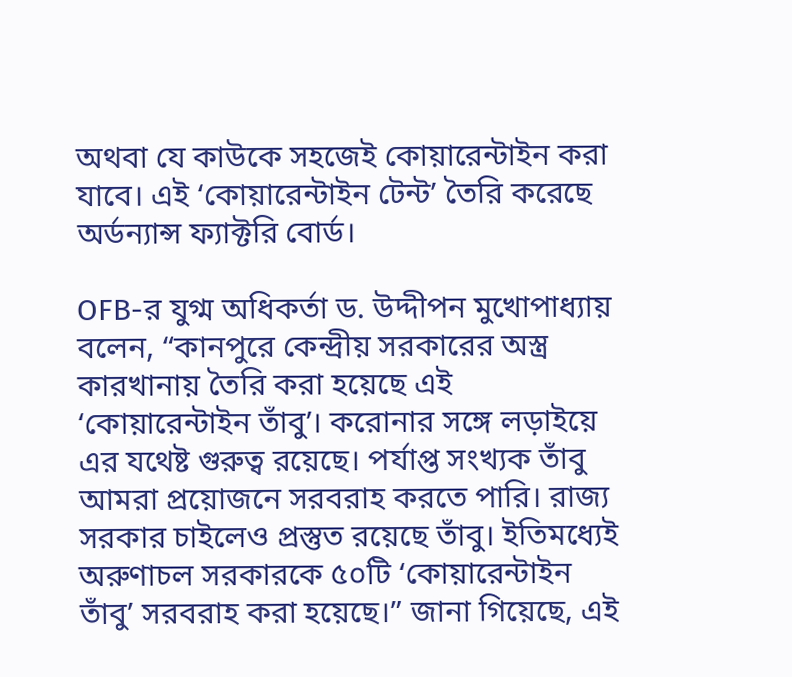অথবা যে কাউকে সহজেই কোয়ারেন্টাইন করা যাবে। এই ‘কোয়ারেন্টাইন টেন্ট’ তৈরি করেছে অর্ডন্যান্স ফ্যাক্টরি বোর্ড।

OFB-র যুগ্ম অধিকর্তা ড. উদ্দীপন মুখোপাধ্যায় বলেন, “কানপুরে কেন্দ্রীয় সরকারের অস্ত্র কারখানায় তৈরি করা হয়েছে এই ‘কোয়ারেন্টাইন তাঁবু’। করোনার সঙ্গে লড়াইয়ে এর যথেষ্ট গুরুত্ব রয়েছে। পর্যাপ্ত সংখ্যক তাঁবু আমরা প্রয়োজনে সরবরাহ করতে পারি। রাজ্য সরকার চাইলেও প্রস্তুত রয়েছে তাঁবু। ইতিমধ্যেই অরুণাচল সরকারকে ৫০টি ‘কোয়ারেন্টাইন তাঁবু’ সরবরাহ করা হয়েছে।” জানা গিয়েছে, এই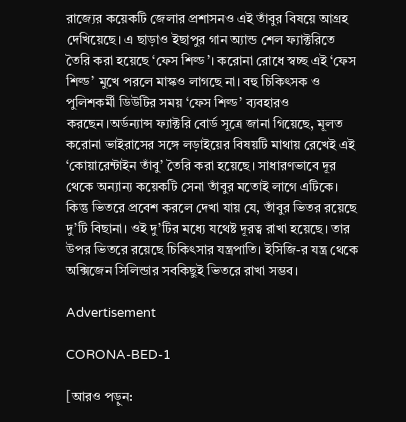রাজ্যের কয়েকটি জেলার প্রশাসনও এই তাঁবুর বিষয়ে আগ্রহ দেখিয়েছে। এ ছাড়াও ইছাপুর গান অ্যান্ড শেল ফ্যাক্টরিতে তৈরি করা হয়েছে ‘ফেস শিল্ড’। করোনা রোধে স্বচ্ছ এই ‘ফেস শিল্ড’ মুখে পরলে মাস্কও লাগছে না। বহু চিকিৎসক ও পুলিশকর্মী ডিউটির সময় ‘ফেস শিল্ড’ ব্যবহারও করছেন।অর্ডন্যান্স ফ্যাক্টরি বোর্ড সূত্রে জানা গিয়েছে, মূলত করোনা ভাইরাসের সঙ্গে লড়াইয়ের বিষয়টি মাথায় রেখেই এই ‘কোয়ারেন্টাইন তাঁবু’ তৈরি করা হয়েছে। সাধারণভাবে দূর থেকে অন্যান্য কয়েকটি সেনা তাঁবুর মতোই লাগে এটিকে। কিন্তু ভিতরে প্রবেশ করলে দেখা যায় যে, তাঁবুর ভিতর রয়েছে দু’টি বিছানা। ওই দু’টির মধ্যে যথেষ্ট দূরত্ব রাখা হয়েছে। তার উপর ভিতরে রয়েছে চিকিৎসার যন্ত্রপাতি। ইসিজি-র যন্ত্র থেকে অক্সিজেন সিলিন্ডার সবকিছুই ভিতরে রাখা সম্ভব।

Advertisement

CORONA-BED-1

[আরও পড়ুন: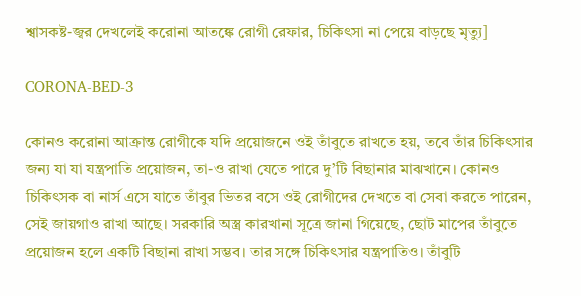শ্বাসকষ্ট-জ্বর দেখলেই করোনা আতঙ্কে রোগী রেফার, চিকিৎসা না পেয়ে বাড়ছে মৃত্যু]

CORONA-BED-3

কোনও করোনা আক্রান্ত রোগীকে যদি প্রয়োজনে ওই তাঁবুতে রাখতে হয়, তবে তাঁর চিকিৎসার জন্য যা যা যন্ত্রপাতি প্রয়োজন, তা-ও রাখা যেতে পারে দু’টি বিছানার মাঝখানে। কোনও চিকিৎসক বা নার্স এসে যাতে তাঁবুর ভিতর বসে ওই রোগীদের দেখতে বা সেবা করতে পারেন, সেই জায়গাও রাখা আছে। সরকারি অস্ত্র কারখানা সূত্রে জানা গিয়েছে, ছোট মাপের তাঁবুতে প্রয়োজন হলে একটি বিছানা রাখা সম্ভব। তার সঙ্গে চিকিৎসার যন্ত্রপাতিও। তাঁবুটি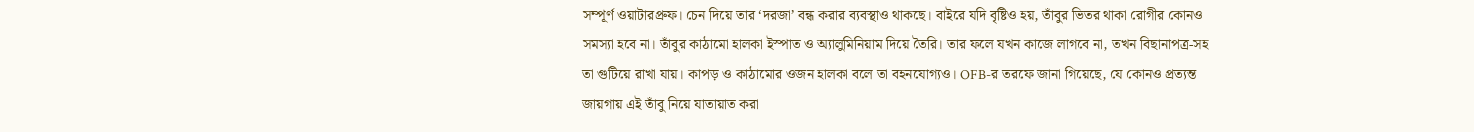সম্পূর্ণ ওয়াটারপ্রুফ। চেন দিয়ে তার ‘দরজা’ বন্ধ করার ব্যবস্থাও থাকছে। বাইরে যদি বৃষ্টিও হয়, তাঁবুর ভিতর থাকা রোগীর কোনও সমস্যা হবে না। তাঁবুর কাঠামো হালকা ইস্পাত ও অ্যালুমিনিয়াম দিয়ে তৈরি। তার ফলে যখন কাজে লাগবে না, তখন বিছানাপত্র-সহ তা গুটিয়ে রাখা যায়। কাপড় ও কাঠামোর ওজন হালকা বলে তা বহনযোগ্যও। OFB-র তরফে জানা গিয়েছে, যে কোনও প্রত্যন্ত জায়গায় এই তাঁবু নিয়ে যাতায়াত করা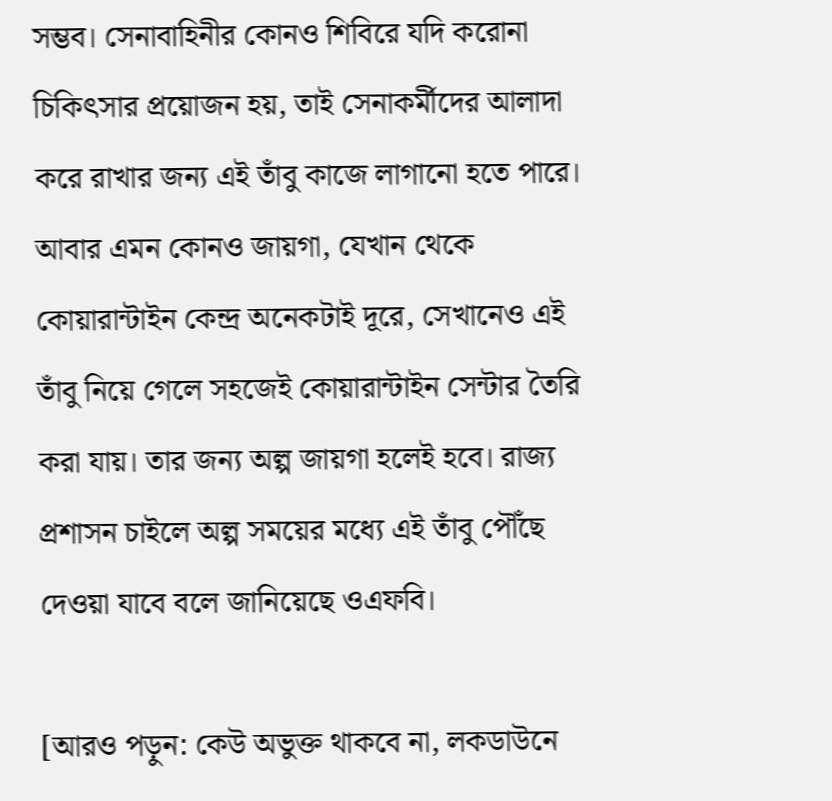সম্ভব। সেনাবাহিনীর কোনও শিবিরে যদি করোনা চিকিৎসার প্রয়োজন হয়, তাই সেনাকর্মীদের আলাদা করে রাখার জন্য এই তাঁবু কাজে লাগানো হতে পারে। আবার এমন কোনও জায়গা, যেখান থেকে কোয়ারান্টাইন কেন্দ্র অনেকটাই দূরে, সেখানেও এই তাঁবু নিয়ে গেলে সহজেই কোয়ারান্টাইন সেন্টার তৈরি করা যায়। তার জন্য অল্প জায়গা হলেই হবে। রাজ্য প্রশাসন চাইলে অল্প সময়ের মধ্যে এই তাঁবু পৌঁছে দেওয়া যাবে বলে জানিয়েছে ওএফবি।

[আরও পড়ুন: কেউ অভুক্ত থাকবে না, লকডাউনে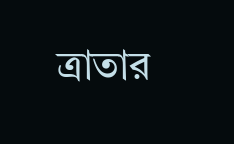ত্রাতার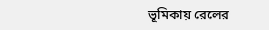ভূমিকায় রেলের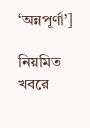‘অন্নপূর্ণা’]

নিয়মিত খবরে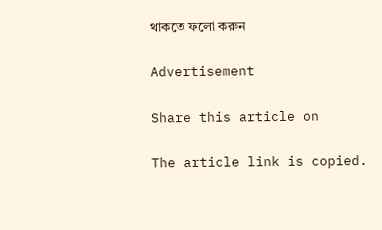থাকতে ফলো করুন

Advertisement

Share this article on

The article link is copied.